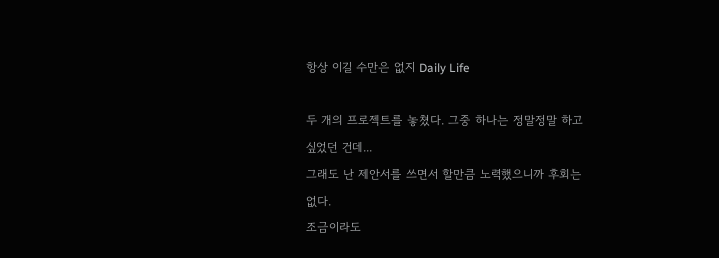항상 이길 수만은 없지 Daily Life

두 개의 프로젝트를 놓쳤다. 그중 하나는 정말정말 하고 싶었던 건데...
그래도 난 제안서를 쓰면서 할만큼 노력했으니까 후회는 없다.
조금이라도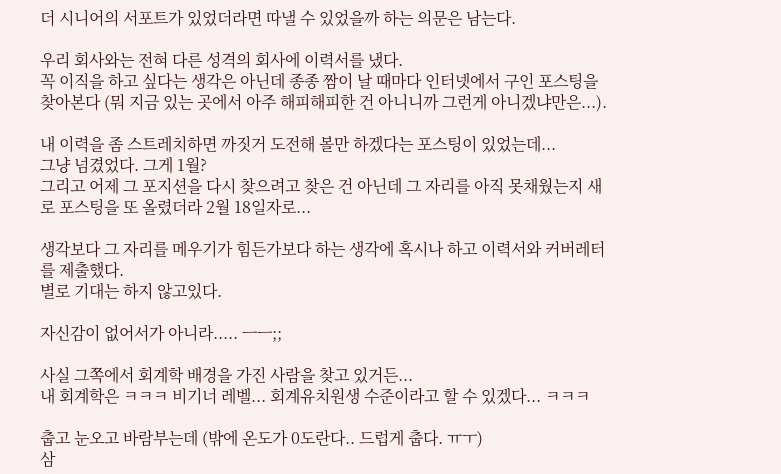더 시니어의 서포트가 있었더라면 따낼 수 있었을까 하는 의문은 남는다.

우리 회사와는 전혀 다른 성격의 회사에 이력서를 냈다.
꼭 이직을 하고 싶다는 생각은 아닌데 종종 짬이 날 때마다 인터넷에서 구인 포스팅을 찾아본다 (뭐 지금 있는 곳에서 아주 해피해피한 건 아니니까 그런게 아니겠냐만은...).

내 이력을 좀 스트레치하면 까짓거 도전해 볼만 하겠다는 포스팅이 있었는데...
그냥 넘겼었다. 그게 1월?
그리고 어제 그 포지션을 다시 찾으려고 찾은 건 아닌데 그 자리를 아직 못채웠는지 새로 포스팅을 또 올렸더라 2월 18일자로...

생각보다 그 자리를 메우기가 힘든가보다 하는 생각에 혹시나 하고 이력서와 커버레터를 제출했다.
별로 기대는 하지 않고있다.

자신감이 없어서가 아니라..... ㅡㅡ;;

사실 그쪽에서 회계학 배경을 가진 사람을 찾고 있거든...
내 회계학은 ㅋㅋㅋ 비기너 레벨... 회계유치원생 수준이라고 할 수 있겠다... ㅋㅋㅋ

춥고 눈오고 바람부는데 (밖에 온도가 0도란다.. 드럽게 춥다. ㅠㅜ)
삼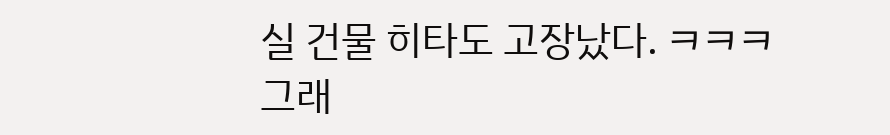실 건물 히타도 고장났다. ㅋㅋㅋ
그래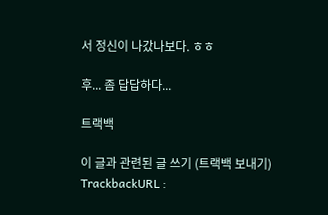서 정신이 나갔나보다. ㅎㅎ

후... 좀 답답하다...

트랙백

이 글과 관련된 글 쓰기 (트랙백 보내기)
TrackbackURL :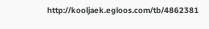http://kooljaek.egloos.com/tb/4862381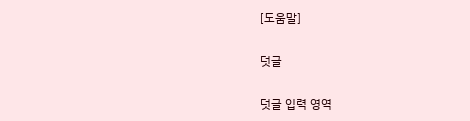[도움말]

덧글

덧글 입력 영역